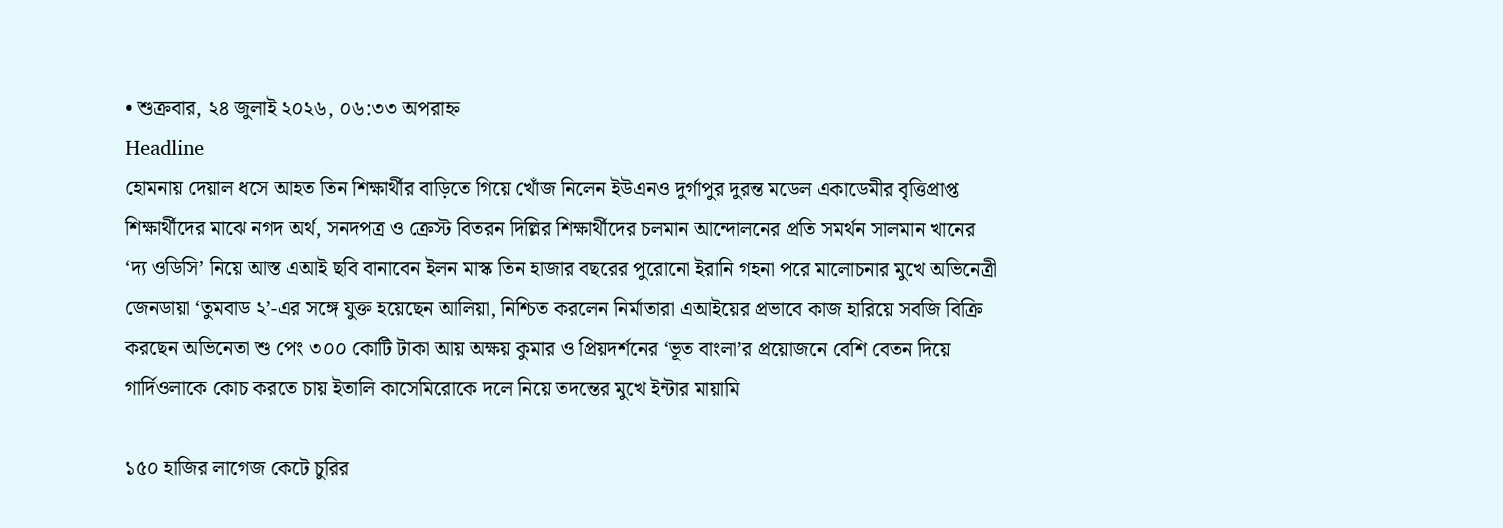• শুক্রবার, ২৪ জুলাই ২০২৬, ০৬:৩৩ অপরাহ্ন
Headline
হোমনায় দেয়াল ধসে আহত তিন শিক্ষার্থীর বাড়িতে গিয়ে খোঁজ নিলেন ইউএনও দুর্গাপুর দুরন্ত মডেল একাডেমীর বৃত্তিপ্রাপ্ত শিক্ষার্থীদের মাঝে নগদ অর্থ, সনদপত্র ও ক্রেস্ট বিতরন দিল্লির শিক্ষার্থীদের চলমান আন্দোলনের প্রতি সমর্থন সালমান খানের ‘দ্য ওডিসি’ নিয়ে আস্ত এআই ছবি বানাবেন ইলন মাস্ক তিন হাজার বছরের পুরোনো ইরানি গহনা পরে মালোচনার মুখে অভিনেত্রী জেনডায়া ‘তুমবাড ২’-এর সঙ্গে যুক্ত হয়েছেন আলিয়া, নিশ্চিত করলেন নির্মাতারা এআইয়ের প্রভাবে কাজ হারিয়ে সবজি বিক্রি করছেন অভিনেতা শু পেং ৩০০ কোটি টাকা আয় অক্ষয় কুমার ও প্রিয়দর্শনের ‘ভূত বাংলা’র প্রয়োজনে বেশি বেতন দিয়ে গার্দিওলাকে কোচ করতে চায় ইতালি কাসেমিরোকে দলে নিয়ে তদন্তের মুখে ইন্টার মায়ামি

১৫০ হাজির লাগেজ কেটে চুরির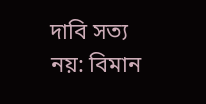দাবি সত্য নয়: বিমান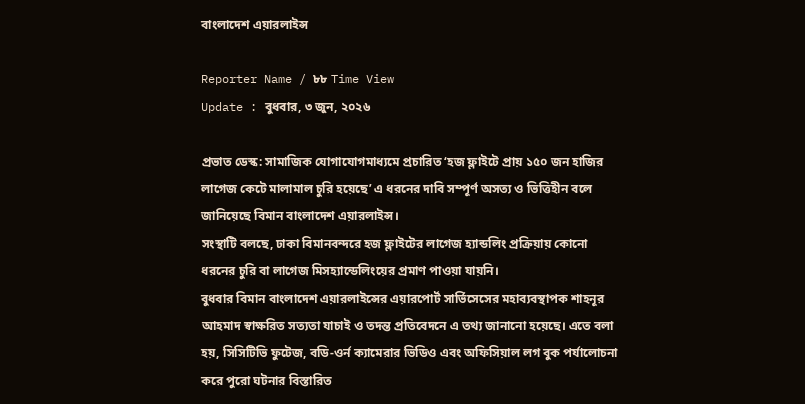বাংলাদেশ এয়ারলাইন্স

Reporter Name / ৮৮ Time View
Update : বুধবার, ৩ জুন, ২০২৬

প্রভাত ডেস্ক: সামাজিক যোগাযোগমাধ্যমে প্রচারিত ‘হজ ফ্লাইটে প্রায় ১৫০ জন হাজির লাগেজ কেটে মালামাল চুরি হয়েছে’ এ ধরনের দাবি সম্পূর্ণ অসত্য ও ভিত্তিহীন বলে জানিয়েছে বিমান বাংলাদেশ এয়ারলাইন্স।
সংস্থাটি বলছে, ঢাকা বিমানবন্দরে হজ ফ্লাইটের লাগেজ হ্যান্ডলিং প্রক্রিয়ায় কোনো ধরনের চুরি বা লাগেজ মিসহ্যান্ডেলিংয়ের প্রমাণ পাওয়া যায়নি।
বুধবার বিমান বাংলাদেশ এয়ারলাইন্সের এয়ারপোর্ট সার্ভিসেসের মহাব্যবস্থাপক শাহনূর আহমাদ স্বাক্ষরিত সত্যতা যাচাই ও তদন্ত প্রতিবেদনে এ তথ্য জানানো হয়েছে। এতে বলা হয়, সিসিটিভি ফুটেজ, বডি-ওর্ন ক্যামেরার ভিডিও এবং অফিসিয়াল লগ বুক পর্যালোচনা করে পুরো ঘটনার বিস্তারিত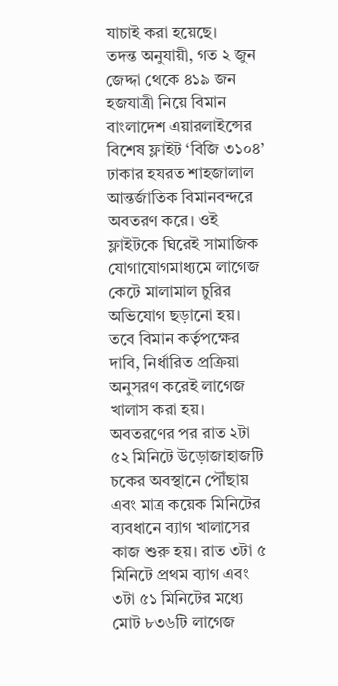যাচাই করা হয়েছে।
তদন্ত অনুযায়ী, গত ২ জুন জেদ্দা থেকে ৪১৯ জন হজযাত্রী নিয়ে বিমান বাংলাদেশ এয়ারলাইন্সের বিশেষ ফ্লাইট ‘বিজি ৩১০৪’ ঢাকার হযরত শাহজালাল আন্তর্জাতিক বিমানবন্দরে অবতরণ করে। ওই ফ্লাইটকে ঘিরেই সামাজিক যোগাযোগমাধ্যমে লাগেজ কেটে মালামাল চুরির অভিযোগ ছড়ানো হয়।
তবে বিমান কর্তৃপক্ষের দাবি, নির্ধারিত প্রক্রিয়া অনুসরণ করেই লাগেজ খালাস করা হয়। অবতরণের পর রাত ২টা ৫২ মিনিটে উড়োজাহাজটি চকের অবস্থানে পৌঁছায় এবং মাত্র কয়েক মিনিটের ব্যবধানে ব্যাগ খালাসের কাজ শুরু হয়। রাত ৩টা ৫ মিনিটে প্রথম ব্যাগ এবং ৩টা ৫১ মিনিটের মধ্যে মোট ৮৩৬টি লাগেজ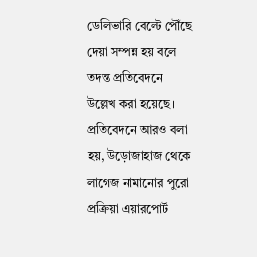ডেলিভারি বেল্টে পৌঁছে দেয়া সম্পন্ন হয় বলে তদন্ত প্রতিবেদনে উল্লেখ করা হয়েছে।
প্রতিবেদনে আরও বলা হয়, উড়োজাহাজ থেকে লাগেজ নামানোর পুরো প্রক্রিয়া এয়ারপোর্ট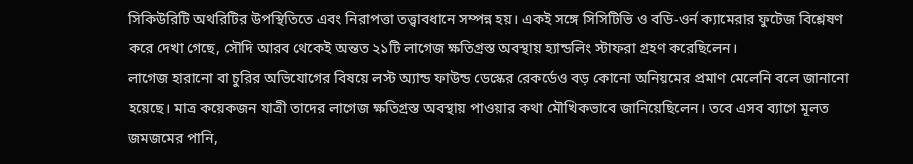সিকিউরিটি অথরিটির উপস্থিতিতে এবং নিরাপত্তা তত্ত্বাবধানে সম্পন্ন হয়। একই সঙ্গে সিসিটিভি ও বডি-ওর্ন ক্যামেরার ফুটেজ বিশ্লেষণ করে দেখা গেছে, সৌদি আরব থেকেই অন্তত ২১টি লাগেজ ক্ষতিগ্রস্ত অবস্থায় হ্যান্ডলিং স্টাফরা গ্রহণ করেছিলেন।
লাগেজ হারানো বা চুরির অভিযোগের বিষয়ে লস্ট অ্যান্ড ফাউন্ড ডেস্কের রেকর্ডেও বড় কোনো অনিয়মের প্রমাণ মেলেনি বলে জানানো হয়েছে। মাত্র কয়েকজন যাত্রী তাদের লাগেজ ক্ষতিগ্রস্ত অবস্থায় পাওয়ার কথা মৌখিকভাবে জানিয়েছিলেন। তবে এসব ব্যাগে মূলত জমজমের পানি,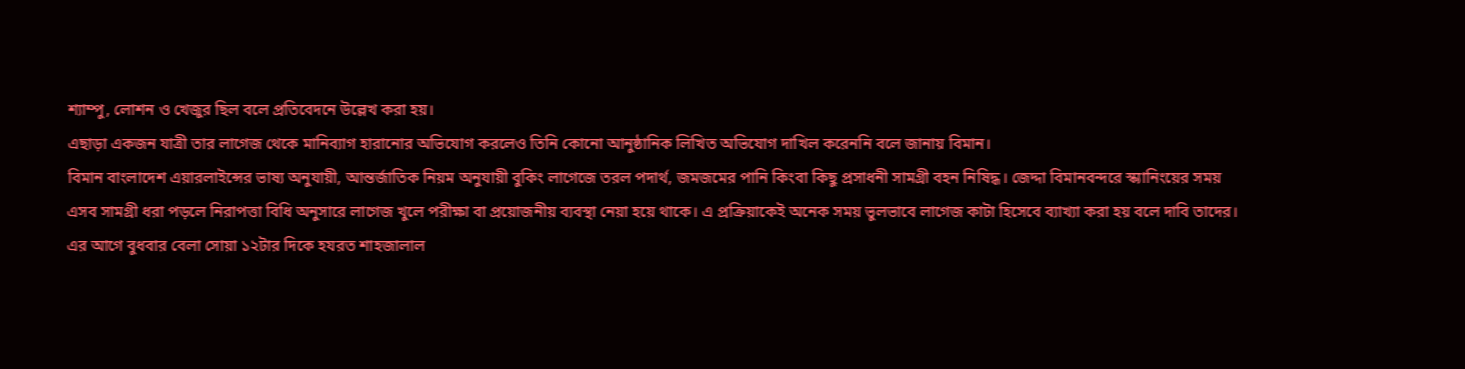শ্যাম্পু, লোশন ও খেজুর ছিল বলে প্রতিবেদনে উল্লেখ করা হয়।
এছাড়া একজন যাত্রী তার লাগেজ থেকে মানিব্যাগ হারানোর অভিযোগ করলেও তিনি কোনো আনুষ্ঠানিক লিখিত অভিযোগ দাখিল করেননি বলে জানায় বিমান।
বিমান বাংলাদেশ এয়ারলাইন্সের ভাষ্য অনুযায়ী, আন্তর্জাতিক নিয়ম অনুযায়ী বুকিং লাগেজে তরল পদার্থ, জমজমের পানি কিংবা কিছু প্রসাধনী সামগ্রী বহন নিষিদ্ধ। জেদ্দা বিমানবন্দরে স্ক্যানিংয়ের সময় এসব সামগ্রী ধরা পড়লে নিরাপত্তা বিধি অনুসারে লাগেজ খুলে পরীক্ষা বা প্রয়োজনীয় ব্যবস্থা নেয়া হয়ে থাকে। এ প্রক্রিয়াকেই অনেক সময় ভুলভাবে লাগেজ কাটা হিসেবে ব্যাখ্যা করা হয় বলে দাবি তাদের।
এর আগে বুধবার বেলা সোয়া ১২টার দিকে হযরত শাহজালাল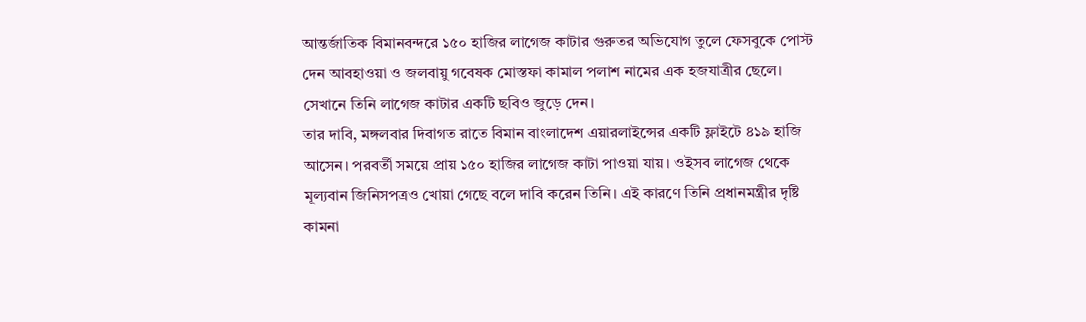আন্তর্জাতিক বিমানবন্দরে ১৫০ হাজির লাগেজ কাটার গুরুতর অভিযোগ তুলে ফেসবুকে পোস্ট দেন আবহাওয়া ও জলবায়ু গবেষক মোস্তফা কামাল পলাশ নামের এক হজযাত্রীর ছেলে। সেখানে তিনি লাগেজ কাটার একটি ছবিও জুড়ে দেন।
তার দাবি, মঙ্গলবার দিবাগত রাতে বিমান বাংলাদেশ এয়ারলাইন্সের একটি ফ্লাইটে ৪১৯ হাজি আসেন। পরবর্তী সময়ে প্রায় ১৫০ হাজির লাগেজ কাটা পাওয়া যায়। ওইসব লাগেজ থেকে মূল্যবান জিনিসপত্রও খোয়া গেছে বলে দাবি করেন তিনি। এই কারণে তিনি প্রধানমন্ত্রীর দৃষ্টি কামনা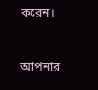করেন।


আপনার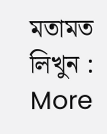মতামত লিখুন :
More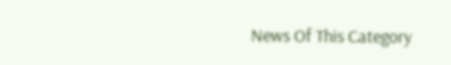News Of This Category